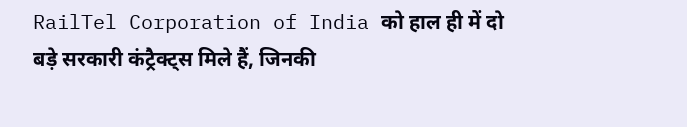RailTel Corporation of India को हाल ही में दो बड़े सरकारी कंट्रैक्ट्स मिले हैं, जिनकी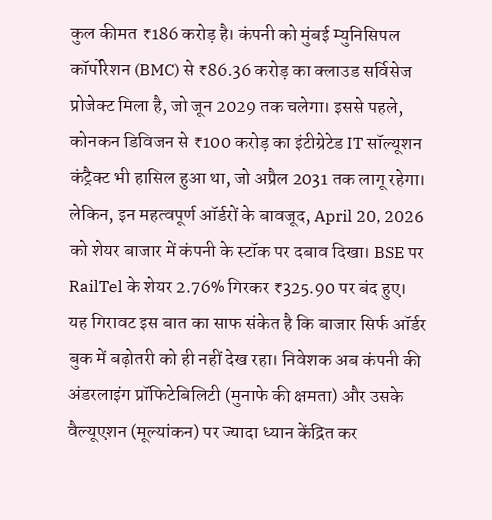कुल कीमत ₹186 करोड़ है। कंपनी को मुंबई म्युनिसिपल कॉर्पोरेशन (BMC) से ₹86.36 करोड़ का क्लाउड सर्विसेज प्रोजेक्ट मिला है, जो जून 2029 तक चलेगा। इससे पहले, कोनकन डिविजन से ₹100 करोड़ का इंटीग्रेटेड IT सॉल्यूशन कंट्रैक्ट भी हासिल हुआ था, जो अप्रैल 2031 तक लागू रहेगा। लेकिन, इन महत्वपूर्ण ऑर्डरों के बावजूद, April 20, 2026 को शेयर बाजार में कंपनी के स्टॉक पर दबाव दिखा। BSE पर RailTel के शेयर 2.76% गिरकर ₹325.90 पर बंद हुए।
यह गिरावट इस बात का साफ संकेत है कि बाजार सिर्फ ऑर्डर बुक में बढ़ोतरी को ही नहीं देख रहा। निवेशक अब कंपनी की अंडरलाइंग प्रॉफिटेबिलिटी (मुनाफे की क्षमता) और उसके वैल्यूएशन (मूल्यांकन) पर ज्यादा ध्यान केंद्रित कर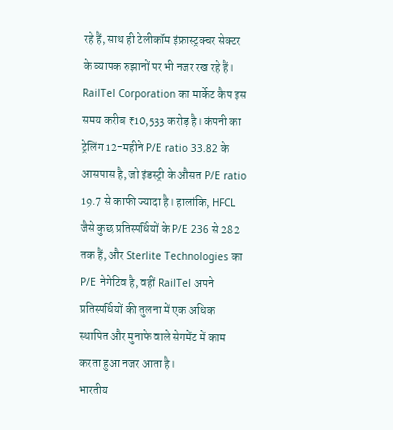रहे हैं, साथ ही टेलीकॉम इंफ्रास्ट्रक्चर सेक्टर के व्यापक रुझानों पर भी नजर रख रहे हैं।
RailTel Corporation का मार्केट कैप इस समय करीब ₹10,533 करोड़ है। कंपनी का ट्रेलिंग 12-महीने P/E ratio 33.82 के आसपास है, जो इंडस्ट्री के औसत P/E ratio 19.7 से काफी ज्यादा है। हालांकि, HFCL जैसे कुछ प्रतिस्पर्धियों के P/E 236 से 282 तक हैं, और Sterlite Technologies का P/E नेगेटिव है, वहीं RailTel अपने प्रतिस्पर्धियों की तुलना में एक अधिक स्थापित और मुनाफे वाले सेगमेंट में काम करता हुआ नजर आता है।
भारतीय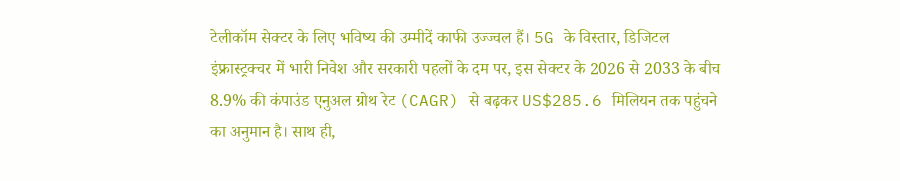टेलीकॉम सेक्टर के लिए भविष्य की उम्मीदें काफी उज्ज्वल हैं। 5G के विस्तार, डिजिटल इंफ्रास्ट्रक्चर में भारी निवेश और सरकारी पहलों के दम पर, इस सेक्टर के 2026 से 2033 के बीच 8.9% की कंपाउंड एनुअल ग्रोथ रेट (CAGR) से बढ़कर US$285.6 मिलियन तक पहुंचने का अनुमान है। साथ ही,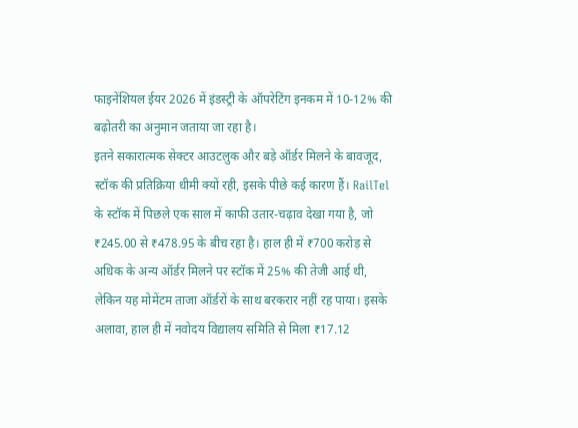फाइनेंशियल ईयर 2026 में इंडस्ट्री के ऑपरेटिंग इनकम में 10-12% की बढ़ोतरी का अनुमान जताया जा रहा है।
इतने सकारात्मक सेक्टर आउटलुक और बड़े ऑर्डर मिलने के बावजूद, स्टॉक की प्रतिक्रिया धीमी क्यों रही, इसके पीछे कई कारण हैं। RailTel के स्टॉक में पिछले एक साल में काफी उतार-चढ़ाव देखा गया है, जो ₹245.00 से ₹478.95 के बीच रहा है। हाल ही में ₹700 करोड़ से अधिक के अन्य ऑर्डर मिलने पर स्टॉक में 25% की तेजी आई थी, लेकिन यह मोमेंटम ताजा ऑर्डरों के साथ बरकरार नहीं रह पाया। इसके अलावा, हाल ही में नवोदय विद्यालय समिति से मिला ₹17.12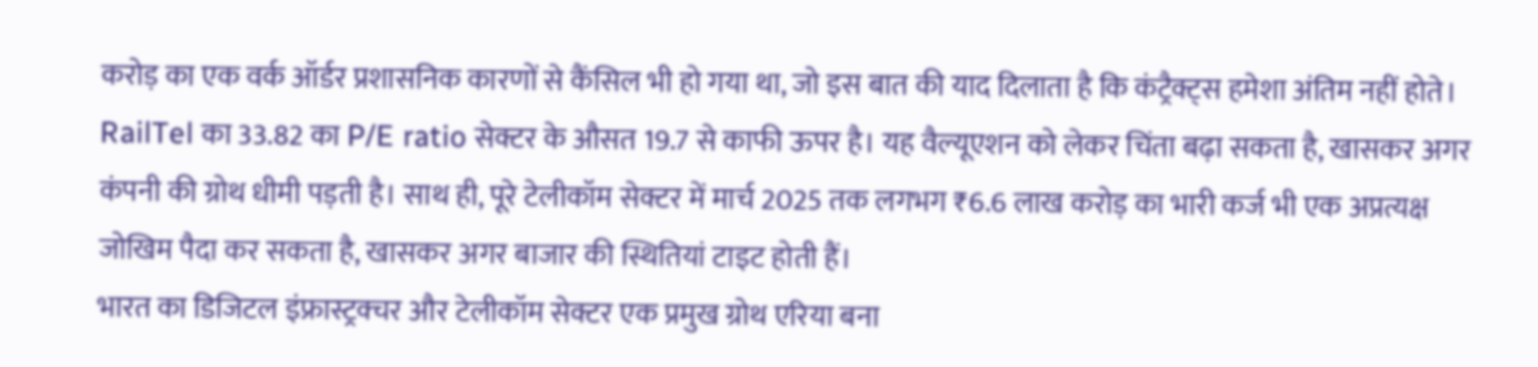करोड़ का एक वर्क ऑर्डर प्रशासनिक कारणों से कैंसिल भी हो गया था, जो इस बात की याद दिलाता है कि कंट्रैक्ट्स हमेशा अंतिम नहीं होते।
RailTel का 33.82 का P/E ratio सेक्टर के औसत 19.7 से काफी ऊपर है। यह वैल्यूएशन को लेकर चिंता बढ़ा सकता है, खासकर अगर कंपनी की ग्रोथ धीमी पड़ती है। साथ ही, पूरे टेलीकॉम सेक्टर में मार्च 2025 तक लगभग ₹6.6 लाख करोड़ का भारी कर्ज भी एक अप्रत्यक्ष जोखिम पैदा कर सकता है, खासकर अगर बाजार की स्थितियां टाइट होती हैं।
भारत का डिजिटल इंफ्रास्ट्रक्चर और टेलीकॉम सेक्टर एक प्रमुख ग्रोथ एरिया बना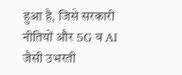हुआ है, जिसे सरकारी नीतियों और 5G व AI जैसी उभरती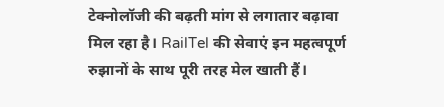टेक्नोलॉजी की बढ़ती मांग से लगातार बढ़ावा मिल रहा है। RailTel की सेवाएं इन महत्वपूर्ण रुझानों के साथ पूरी तरह मेल खाती हैं।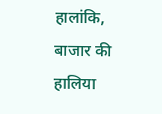हालांकि, बाजार की हालिया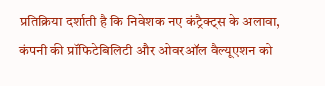प्रतिक्रिया दर्शाती है कि निवेशक नए कंट्रैक्ट्स के अलावा, कंपनी की प्रॉफिटेबिलिटी और ओवरऑल वैल्यूएशन को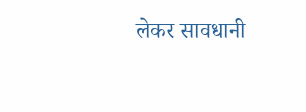लेकर सावधानी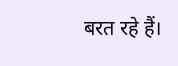बरत रहे हैं।